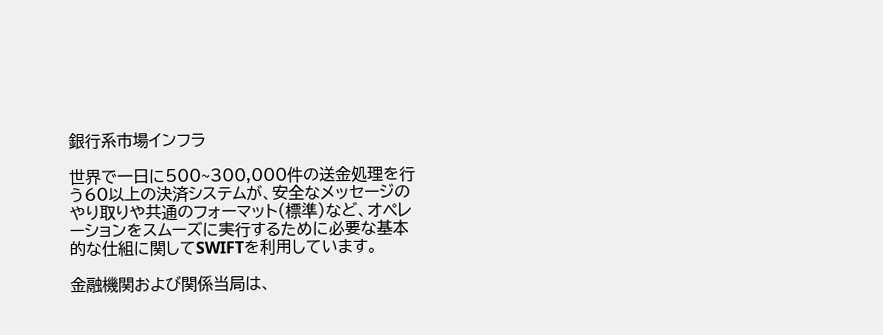銀行系市場インフラ

世界で一日に500~300,000件の送金処理を行う60以上の決済システムが、安全なメッセージのやり取りや共通のフォーマット(標準)など、オペレーションをスムーズに実行するために必要な基本的な仕組に関してSWIFTを利用しています。

金融機関および関係当局は、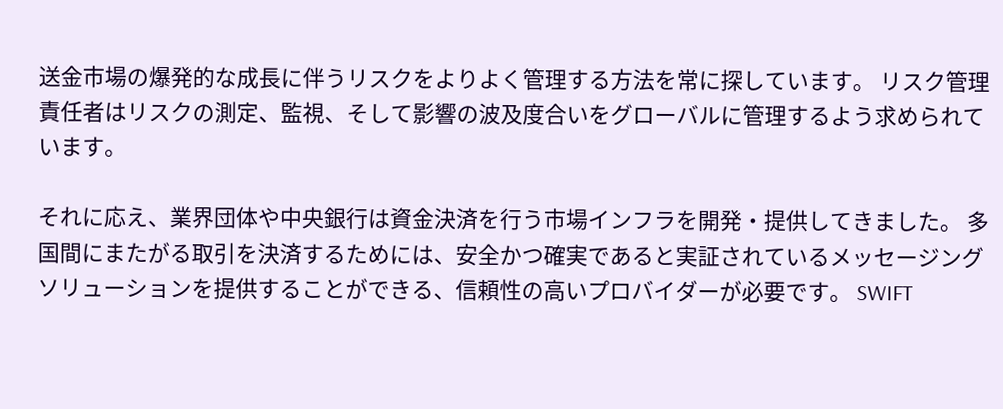送金市場の爆発的な成長に伴うリスクをよりよく管理する方法を常に探しています。 リスク管理責任者はリスクの測定、監視、そして影響の波及度合いをグローバルに管理するよう求められています。

それに応え、業界団体や中央銀行は資金決済を行う市場インフラを開発・提供してきました。 多国間にまたがる取引を決済するためには、安全かつ確実であると実証されているメッセージングソリューションを提供することができる、信頼性の高いプロバイダーが必要です。 SWIFT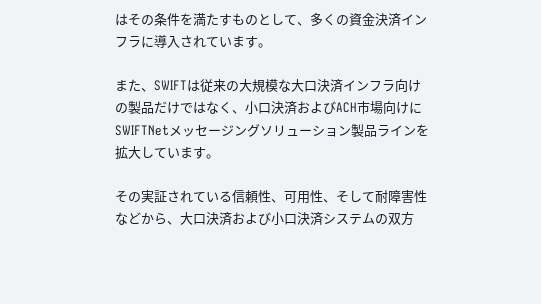はその条件を満たすものとして、多くの資金決済インフラに導入されています。

また、SWIFTは従来の大規模な大口決済インフラ向けの製品だけではなく、小口決済およびACH市場向けにSWIFTNetメッセージングソリューション製品ラインを拡大しています。

その実証されている信頼性、可用性、そして耐障害性などから、大口決済および小口決済システムの双方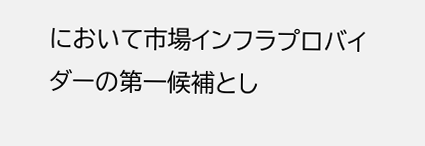において市場インフラプロバイダーの第一候補とし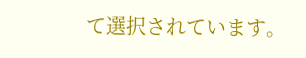て選択されています。